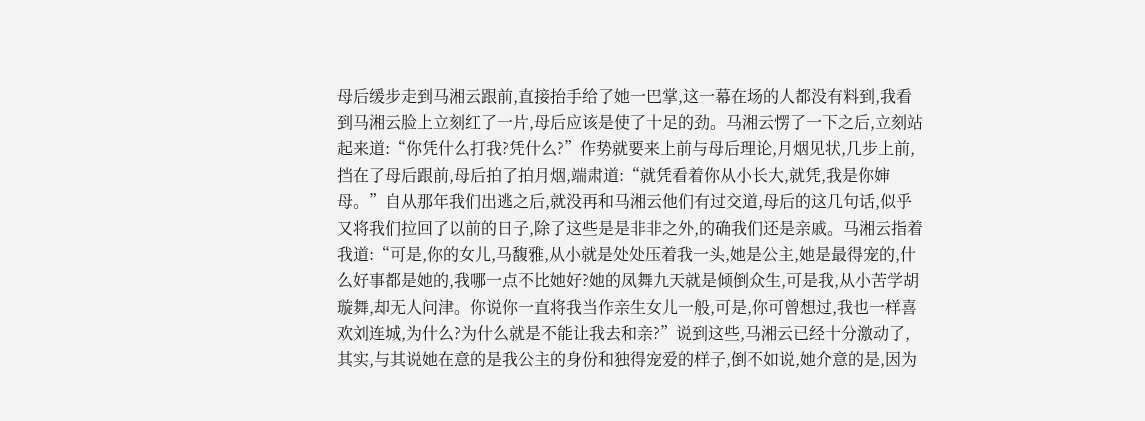母后缓步走到马湘云跟前,直接抬手给了她一巴掌,这一幕在场的人都没有料到,我看到马湘云脸上立刻红了一片,母后应该是使了十足的劲。马湘云愣了一下之后,立刻站起来道:“你凭什么打我?凭什么?”作势就要来上前与母后理论,月烟见状,几步上前,挡在了母后跟前,母后拍了拍月烟,端肃道:“就凭看着你从小长大,就凭,我是你婶母。”自从那年我们出逃之后,就没再和马湘云他们有过交道,母后的这几句话,似乎又将我们拉回了以前的日子,除了这些是是非非之外,的确我们还是亲戚。马湘云指着我道:“可是,你的女儿,马馥雅,从小就是处处压着我一头,她是公主,她是最得宠的,什么好事都是她的,我哪一点不比她好?她的凤舞九天就是倾倒众生,可是我,从小苦学胡璇舞,却无人问津。你说你一直将我当作亲生女儿一般,可是,你可曾想过,我也一样喜欢刘连城,为什么?为什么就是不能让我去和亲?”说到这些,马湘云已经十分激动了,其实,与其说她在意的是我公主的身份和独得宠爱的样子,倒不如说,她介意的是,因为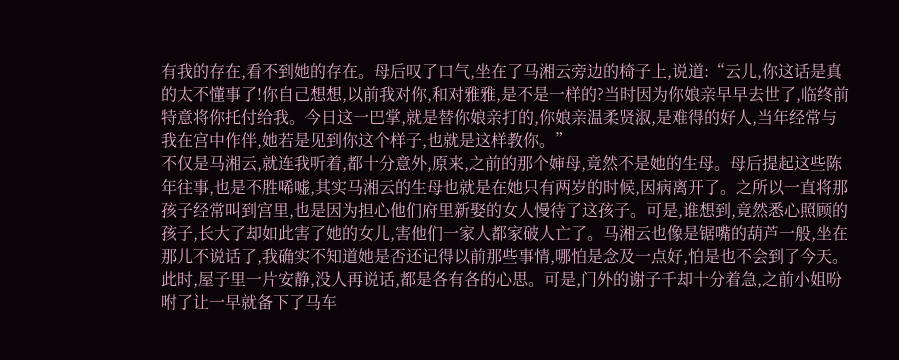有我的存在,看不到她的存在。母后叹了口气,坐在了马湘云旁边的椅子上,说道:“云儿,你这话是真的太不懂事了!你自己想想,以前我对你,和对雅雅,是不是一样的?当时因为你娘亲早早去世了,临终前特意将你托付给我。今日这一巴掌,就是替你娘亲打的,你娘亲温柔贤淑,是难得的好人,当年经常与我在宫中作伴,她若是见到你这个样子,也就是这样教你。”
不仅是马湘云,就连我听着,都十分意外,原来,之前的那个婶母,竟然不是她的生母。母后提起这些陈年往事,也是不胜唏嘘,其实马湘云的生母也就是在她只有两岁的时候,因病离开了。之所以一直将那孩子经常叫到宫里,也是因为担心他们府里新娶的女人慢待了这孩子。可是,谁想到,竟然悉心照顾的孩子,长大了却如此害了她的女儿,害他们一家人都家破人亡了。马湘云也像是锯嘴的葫芦一般,坐在那儿不说话了,我确实不知道她是否还记得以前那些事情,哪怕是念及一点好,怕是也不会到了今天。此时,屋子里一片安静,没人再说话,都是各有各的心思。可是,门外的谢子千却十分着急,之前小姐吩咐了让一早就备下了马车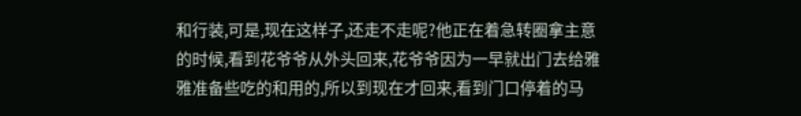和行装,可是,现在这样子,还走不走呢?他正在着急转圈拿主意的时候,看到花爷爷从外头回来,花爷爷因为一早就出门去给雅雅准备些吃的和用的,所以到现在才回来,看到门口停着的马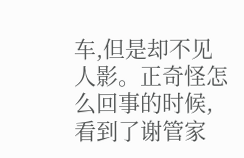车,但是却不见人影。正奇怪怎么回事的时候,看到了谢管家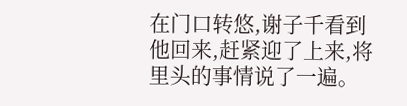在门口转悠,谢子千看到他回来,赶紧迎了上来,将里头的事情说了一遍。